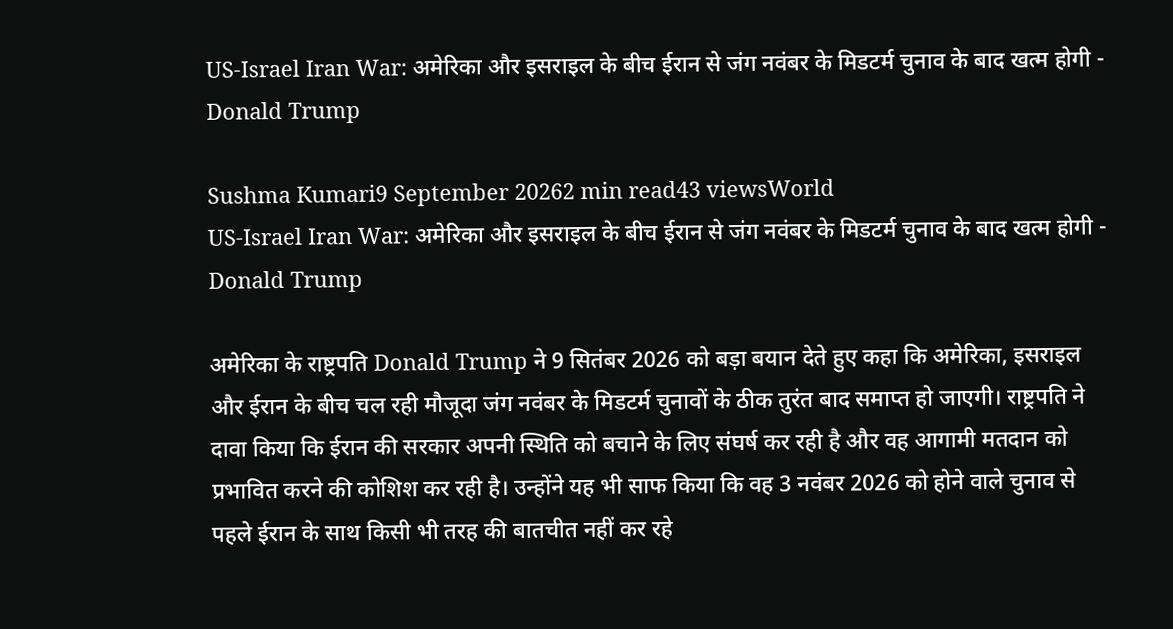US-Israel Iran War: अमेरिका और इसराइल के बीच ईरान से जंग नवंबर के मिडटर्म चुनाव के बाद खत्म होगी - Donald Trump

Sushma Kumari9 September 20262 min read43 viewsWorld
US-Israel Iran War: अमेरिका और इसराइल के बीच ईरान से जंग नवंबर के मिडटर्म चुनाव के बाद खत्म होगी - Donald Trump

अमेरिका के राष्ट्रपति Donald Trump ने 9 सितंबर 2026 को बड़ा बयान देते हुए कहा कि अमेरिका, इसराइल और ईरान के बीच चल रही मौजूदा जंग नवंबर के मिडटर्म चुनावों के ठीक तुरंत बाद समाप्त हो जाएगी। राष्ट्रपति ने दावा किया कि ईरान की सरकार अपनी स्थिति को बचाने के लिए संघर्ष कर रही है और वह आगामी मतदान को प्रभावित करने की कोशिश कर रही है। उन्होंने यह भी साफ किया कि वह 3 नवंबर 2026 को होने वाले चुनाव से पहले ईरान के साथ किसी भी तरह की बातचीत नहीं कर रहे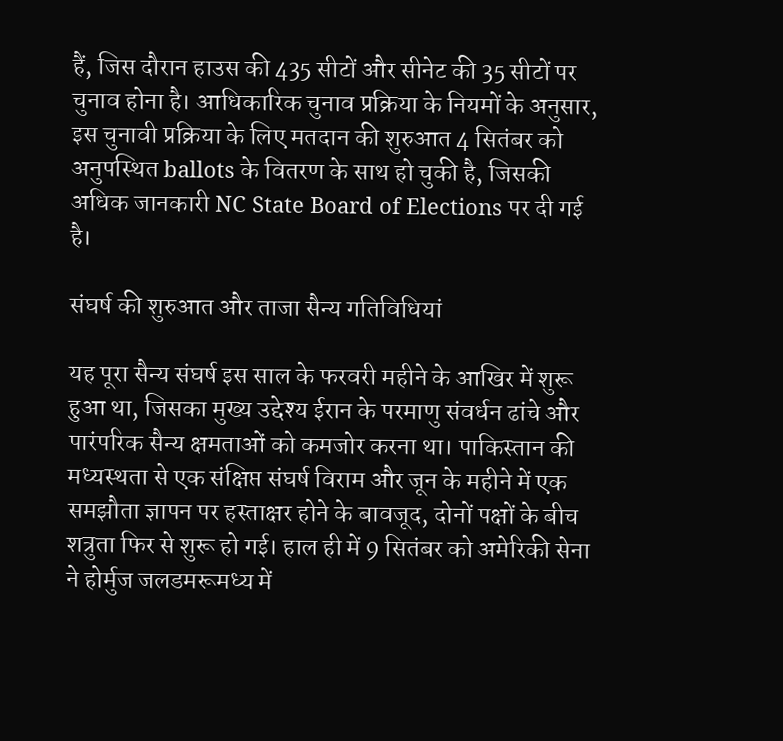हैं, जिस दौरान हाउस की 435 सीटों और सीनेट की 35 सीटों पर चुनाव होना है। आधिकारिक चुनाव प्रक्रिया के नियमों के अनुसार, इस चुनावी प्रक्रिया के लिए मतदान की शुरुआत 4 सितंबर को अनुपस्थित ballots के वितरण के साथ हो चुकी है, जिसकी अधिक जानकारी NC State Board of Elections पर दी गई है।

संघर्ष की शुरुआत और ताजा सैन्य गतिविधियां

यह पूरा सैन्य संघर्ष इस साल के फरवरी महीने के आखिर में शुरू हुआ था, जिसका मुख्य उद्देश्य ईरान के परमाणु संवर्धन ढांचे और पारंपरिक सैन्य क्षमताओं को कमजोर करना था। पाकिस्तान की मध्यस्थता से एक संक्षिप्त संघर्ष विराम और जून के महीने में एक समझौता ज्ञापन पर हस्ताक्षर होने के बावजूद, दोनों पक्षों के बीच शत्रुता फिर से शुरू हो गई। हाल ही में 9 सितंबर को अमेरिकी सेना ने होर्मुज जलडमरूमध्य में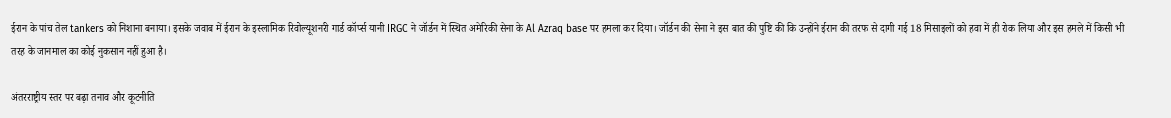ईरान के पांच तेल tankers को निशाना बनाया। इसके जवाब में ईरान के इस्लामिक रिवोल्यूशनरी गार्ड कॉर्प्स यानी IRGC ने जॉर्डन में स्थित अमेरिकी सेना के Al Azraq base पर हमला कर दिया। जॉर्डन की सेना ने इस बात की पुष्टि की कि उन्होंने ईरान की तरफ से दागी गई 18 मिसाइलों को हवा में ही रोक लिया और इस हमले में किसी भी तरह के जानमाल का कोई नुकसान नहीं हुआ है।

अंतरराष्ट्रीय स्तर पर बढ़ा तनाव और कूटनीति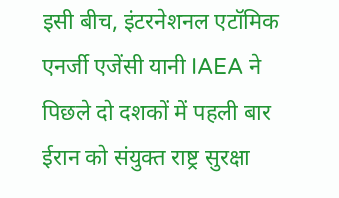इसी बीच, इंटरनेशनल एटॉमिक एनर्जी एजेंसी यानी IAEA ने पिछले दो दशकों में पहली बार ईरान को संयुक्त राष्ट्र सुरक्षा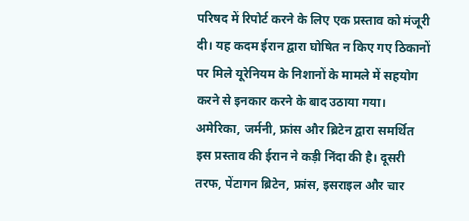परिषद में रिपोर्ट करने के लिए एक प्रस्ताव को मंजूरी दी। यह कदम ईरान द्वारा घोषित न किए गए ठिकानों पर मिले यूरेनियम के निशानों के मामले में सहयोग करने से इनकार करने के बाद उठाया गया। अमेरिका, जर्मनी, फ्रांस और ब्रिटेन द्वारा समर्थित इस प्रस्ताव की ईरान ने कड़ी निंदा की है। दूसरी तरफ, पेंटागन ब्रिटेन, फ्रांस, इसराइल और चार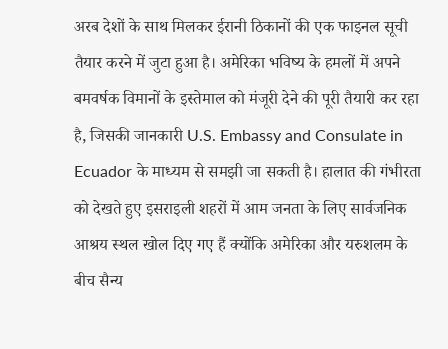अरब देशों के साथ मिलकर ईरानी ठिकानों की एक फाइनल सूची तैयार करने में जुटा हुआ है। अमेरिका भविष्य के हमलों में अपने बमवर्षक विमानों के इस्तेमाल को मंजूरी देने की पूरी तैयारी कर रहा है, जिसकी जानकारी U.S. Embassy and Consulate in Ecuador के माध्यम से समझी जा सकती है। हालात की गंभीरता को देखते हुए इसराइली शहरों में आम जनता के लिए सार्वजनिक आश्रय स्थल खोल दिए गए हैं क्योंकि अमेरिका और यरुशलम के बीच सैन्य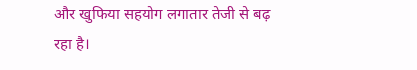और खुफिया सहयोग लगातार तेजी से बढ़ रहा है।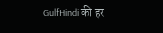GulfHindi की हर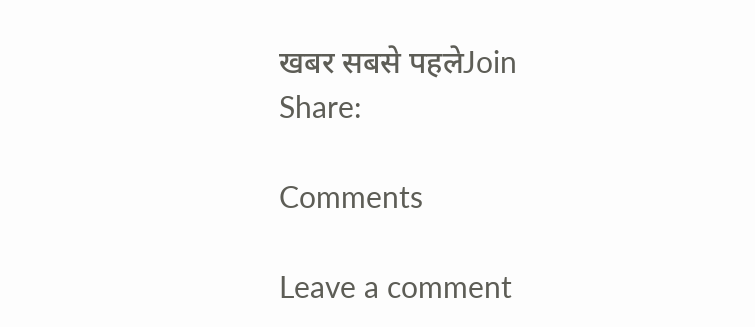खबर सबसे पहलेJoin
Share:

Comments

Leave a comment